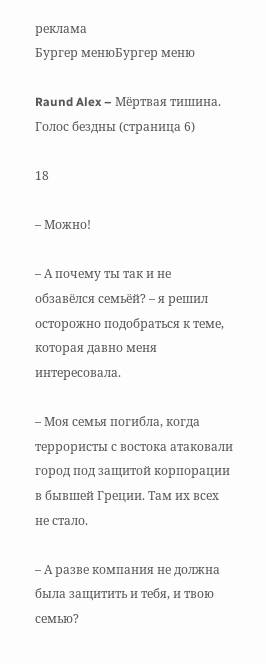реклама
Бургер менюБургер меню

Raund Alex – Мёртвая тишина. Голос бездны (страница 6)

18

– Можно!

– А почему ты так и не обзавёлся семьёй? – я решил осторожно подобраться к теме, которая давно меня интересовала.

– Моя семья погибла, когда террористы с востока атаковали город под защитой корпорации в бывшей Греции. Там их всех не стало.

– А разве компания не должна была защитить и тебя, и твою семью?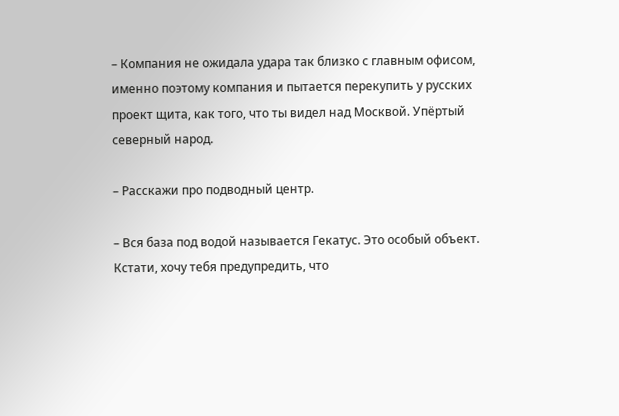– Компания не ожидала удара так близко с главным офисом, именно поэтому компания и пытается перекупить у русских проект щита, как того, что ты видел над Москвой. Упёртый северный народ.

– Расскажи про подводный центр.

– Вся база под водой называется Гекатус. Это особый объект. Кстати, хочу тебя предупредить, что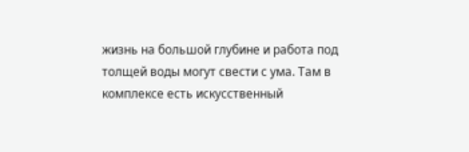жизнь на большой глубине и работа под толщей воды могут свести с ума. Там в комплексе есть искусственный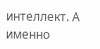интеллект. А именно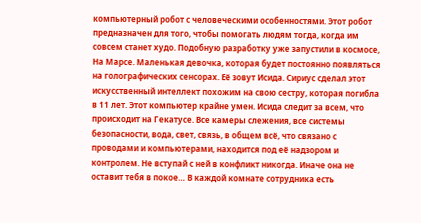компьютерный робот с человеческими особенностями. Этот робот предназначен для того, чтобы помогать людям тогда, когда им совсем станет худо. Подобную разработку уже запустили в космосе, На Марсе. Маленькая девочка, которая будет постоянно появляться на голографических сенсорах. Её зовут Исида. Сириус сделал этот искусственный интеллект похожим на свою сестру, которая погибла в 11 лет. Этот компьютер крайне умен. Исида следит за всем, что происходит на Гекатусе. Все камеры слежения, все системы безопасности, вода, свет, связь, в общем всё, что связано с проводами и компьютерами, находится под её надзором и контролем. Не вступай с ней в конфликт никогда. Иначе она не оставит тебя в покое… В каждой комнате сотрудника есть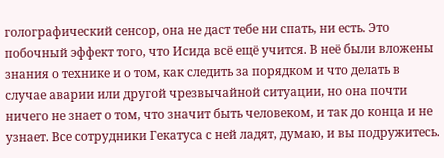голографический сенсор, она не даст тебе ни спать, ни есть. Это побочный эффект того, что Исида всё ещё учится. В неё были вложены знания о технике и о том, как следить за порядком и что делать в случае аварии или другой чрезвычайной ситуации, но она почти ничего не знает о том, что значит быть человеком, и так до конца и не узнает. Все сотрудники Гекатуса с ней ладят, думаю, и вы подружитесь.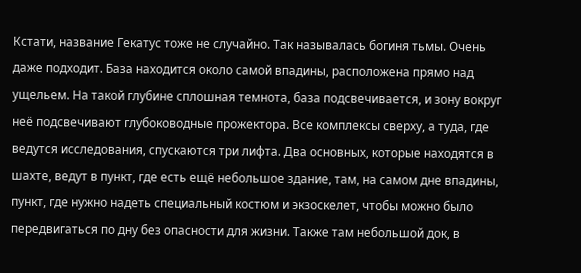Кстати, название Гекатус тоже не случайно. Так называлась богиня тьмы. Очень даже подходит. База находится около самой впадины, расположена прямо над ущельем. На такой глубине сплошная темнота, база подсвечивается, и зону вокруг неё подсвечивают глубоководные прожектора. Все комплексы сверху, а туда, где ведутся исследования, спускаются три лифта. Два основных, которые находятся в шахте, ведут в пункт, где есть ещё небольшое здание, там, на самом дне впадины, пункт, где нужно надеть специальный костюм и экзоскелет, чтобы можно было передвигаться по дну без опасности для жизни. Также там небольшой док, в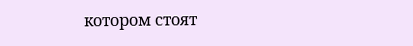котором стоят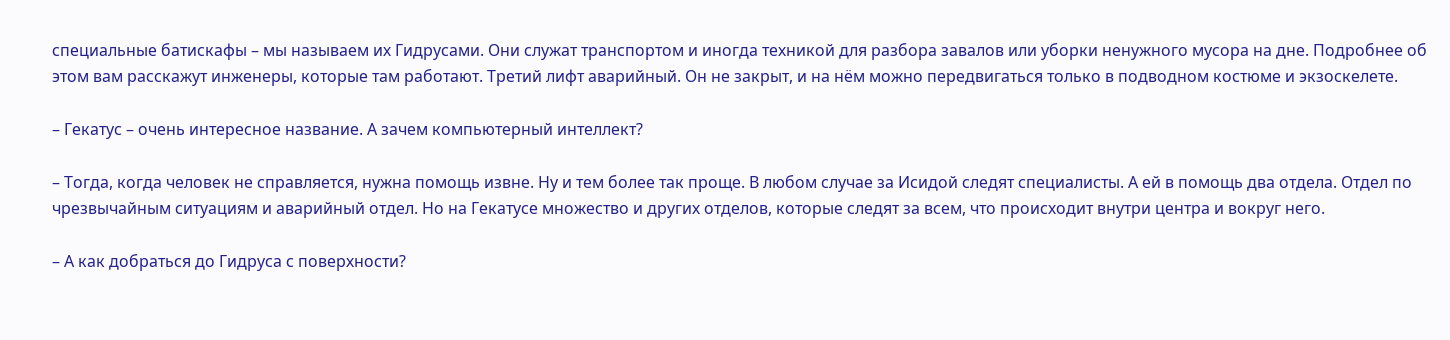специальные батискафы – мы называем их Гидрусами. Они служат транспортом и иногда техникой для разбора завалов или уборки ненужного мусора на дне. Подробнее об этом вам расскажут инженеры, которые там работают. Третий лифт аварийный. Он не закрыт, и на нём можно передвигаться только в подводном костюме и экзоскелете.

– Гекатус – очень интересное название. А зачем компьютерный интеллект?

– Тогда, когда человек не справляется, нужна помощь извне. Ну и тем более так проще. В любом случае за Исидой следят специалисты. А ей в помощь два отдела. Отдел по чрезвычайным ситуациям и аварийный отдел. Но на Гекатусе множество и других отделов, которые следят за всем, что происходит внутри центра и вокруг него.

– А как добраться до Гидруса с поверхности?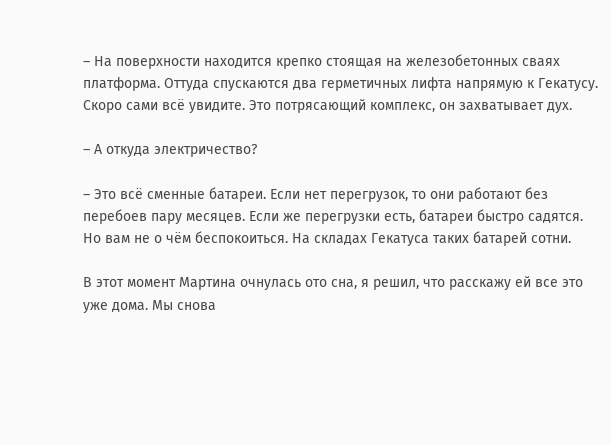– На поверхности находится крепко стоящая на железобетонных сваях платформа. Оттуда спускаются два герметичных лифта напрямую к Гекатусу. Скоро сами всё увидите. Это потрясающий комплекс, он захватывает дух.

– А откуда электричество?

– Это всё сменные батареи. Если нет перегрузок, то они работают без перебоев пару месяцев. Если же перегрузки есть, батареи быстро садятся. Но вам не о чём беспокоиться. На складах Гекатуса таких батарей сотни.

В этот момент Мартина очнулась ото сна, я решил, что расскажу ей все это уже дома. Мы снова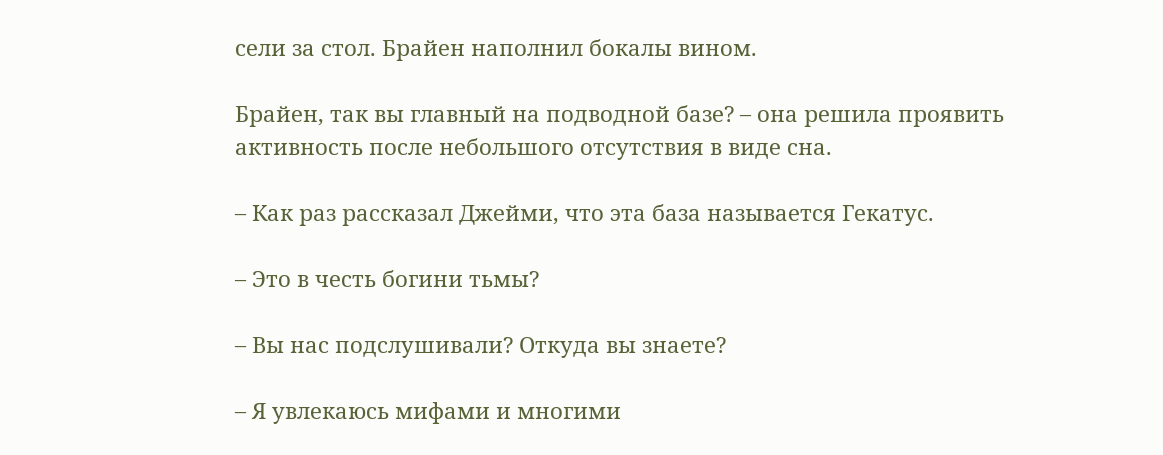сели за стол. Брайен наполнил бокалы вином.

Брайен, так вы главный на подводной базе? – она решила проявить активность после небольшого отсутствия в виде сна.

– Как раз рассказал Джейми, что эта база называется Гекатус.

– Это в честь богини тьмы?

– Вы нас подслушивали? Откуда вы знаете?

– Я увлекаюсь мифами и многими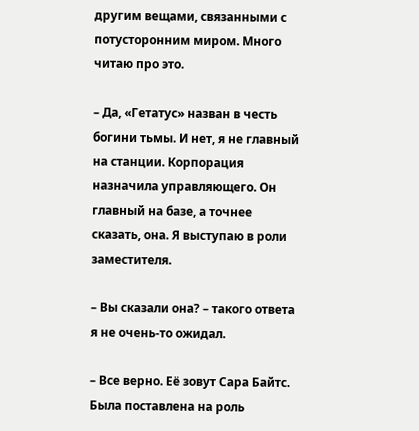другим вещами, связанными с потусторонним миром. Много читаю про это.

– Да, «Гетатус» назван в честь богини тьмы. И нет, я не главный на станции. Корпорация назначила управляющего. Он главный на базе, а точнее сказать, она. Я выступаю в роли заместителя.

– Вы сказали она? – такого ответа я не очень-то ожидал.

– Все верно. Её зовут Сара Байтс. Была поставлена на роль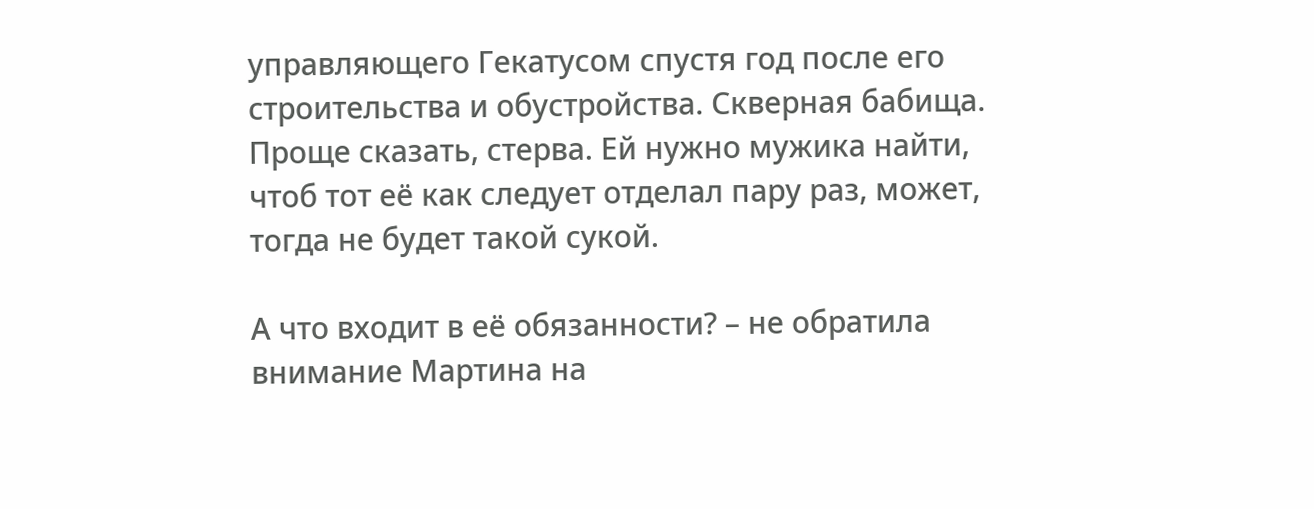управляющего Гекатусом спустя год после его строительства и обустройства. Скверная бабища. Проще сказать, стерва. Ей нужно мужика найти, чтоб тот её как следует отделал пару раз, может, тогда не будет такой сукой.

А что входит в её обязанности? – не обратила внимание Мартина на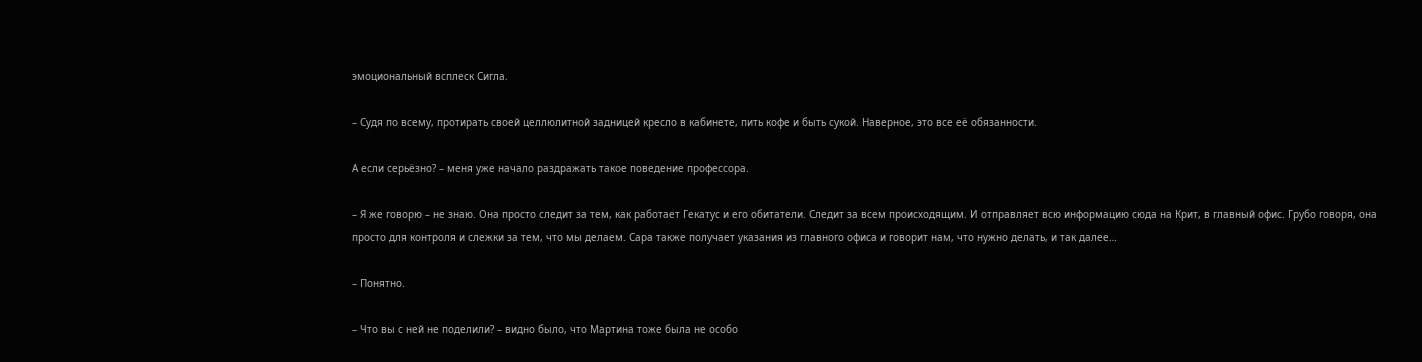эмоциональный всплеск Сигла.

– Судя по всему, протирать своей целлюлитной задницей кресло в кабинете, пить кофе и быть сукой. Наверное, это все её обязанности.

А если серьёзно? – меня уже начало раздражать такое поведение профессора.

– Я же говорю – не знаю. Она просто следит за тем, как работает Гекатус и его обитатели. Следит за всем происходящим. И отправляет всю информацию сюда на Крит, в главный офис. Грубо говоря, она просто для контроля и слежки за тем, что мы делаем. Сара также получает указания из главного офиса и говорит нам, что нужно делать, и так далее…

– Понятно.

– Что вы с ней не поделили? – видно было, что Мартина тоже была не особо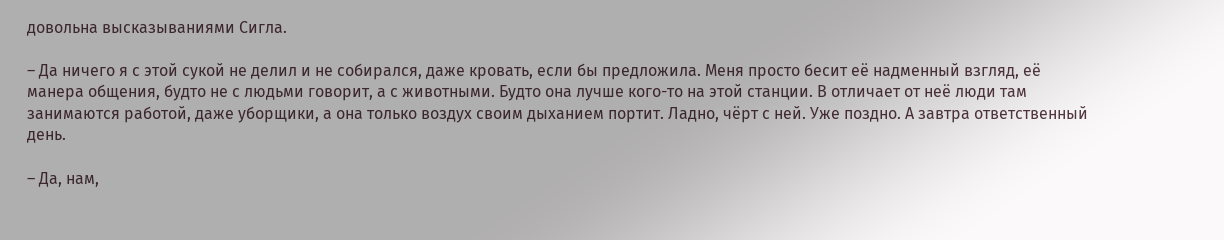довольна высказываниями Сигла.

– Да ничего я с этой сукой не делил и не собирался, даже кровать, если бы предложила. Меня просто бесит её надменный взгляд, её манера общения, будто не с людьми говорит, а с животными. Будто она лучше кого-то на этой станции. В отличает от неё люди там занимаются работой, даже уборщики, а она только воздух своим дыханием портит. Ладно, чёрт с ней. Уже поздно. А завтра ответственный день.

– Да, нам,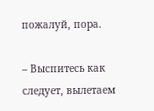пожалуй, пора.

– Выспитесь как следует, вылетаем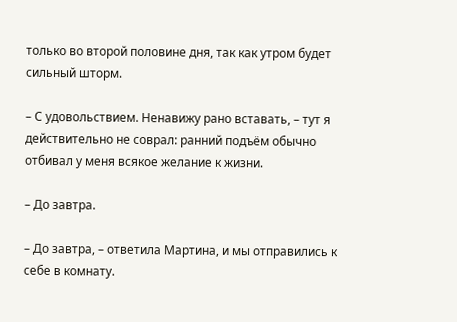только во второй половине дня, так как утром будет сильный шторм.

– С удовольствием. Ненавижу рано вставать, – тут я действительно не соврал: ранний подъём обычно отбивал у меня всякое желание к жизни.

– До завтра.

– До завтра, – ответила Мартина, и мы отправились к себе в комнату.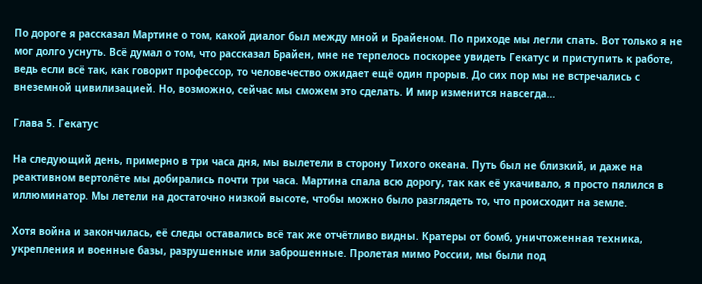По дороге я рассказал Мартине о том, какой диалог был между мной и Брайеном. По приходе мы легли спать. Вот только я не мог долго уснуть. Всё думал о том, что рассказал Брайен, мне не терпелось поскорее увидеть Гекатус и приступить к работе, ведь если всё так, как говорит профессор, то человечество ожидает ещё один прорыв. До сих пор мы не встречались с внеземной цивилизацией. Но, возможно, сейчас мы сможем это сделать. И мир изменится навсегда…

Глава 5. Гекатус

На следующий день, примерно в три часа дня, мы вылетели в сторону Тихого океана. Путь был не близкий, и даже на реактивном вертолёте мы добирались почти три часа. Мартина спала всю дорогу, так как её укачивало, я просто пялился в иллюминатор. Мы летели на достаточно низкой высоте, чтобы можно было разглядеть то, что происходит на земле.

Хотя война и закончилась, её следы оставались всё так же отчётливо видны. Кратеры от бомб, уничтоженная техника, укрепления и военные базы, разрушенные или заброшенные. Пролетая мимо России, мы были под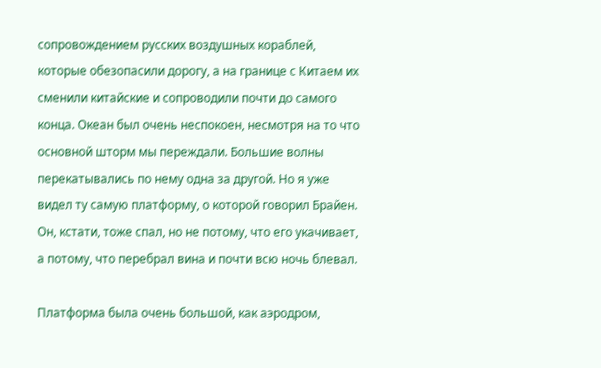сопровождением русских воздушных кораблей, которые обезопасили дорогу, а на границе с Китаем их сменили китайские и сопроводили почти до самого конца. Океан был очень неспокоен, несмотря на то что основной шторм мы переждали. Большие волны перекатывались по нему одна за другой. Но я уже видел ту самую платформу, о которой говорил Брайен. Он, кстати, тоже спал, но не потому, что его укачивает, а потому, что перебрал вина и почти всю ночь блевал.

Платформа была очень большой, как аэродром,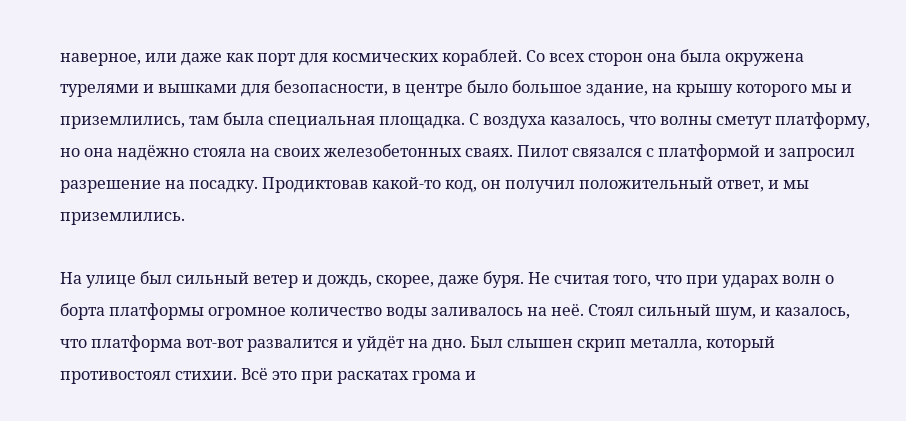наверное, или даже как порт для космических кораблей. Со всех сторон она была окружена турелями и вышками для безопасности, в центре было большое здание, на крышу которого мы и приземлились, там была специальная площадка. С воздуха казалось, что волны сметут платформу, но она надёжно стояла на своих железобетонных сваях. Пилот связался с платформой и запросил разрешение на посадку. Продиктовав какой-то код, он получил положительный ответ, и мы приземлились.

На улице был сильный ветер и дождь, скорее, даже буря. Не считая того, что при ударах волн о борта платформы огромное количество воды заливалось на неё. Стоял сильный шум, и казалось, что платформа вот-вот развалится и уйдёт на дно. Был слышен скрип металла, который противостоял стихии. Всё это при раскатах грома и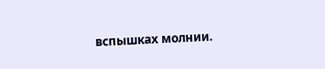вспышках молнии.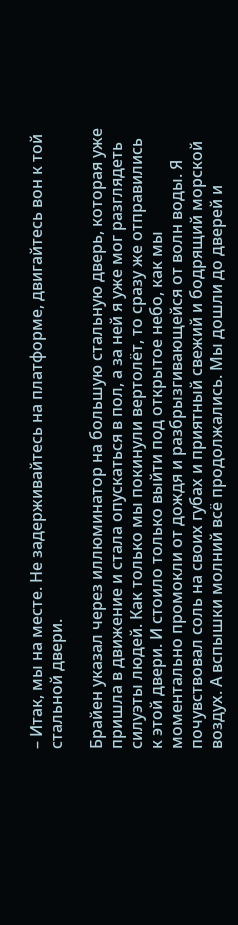– Итак, мы на месте. Не задерживайтесь на платформе, двигайтесь вон к той стальной двери.

Брайен указал через иллюминатор на большую стальную дверь, которая уже пришла в движение и стала опускаться в пол, а за ней я уже мог разглядеть силуэты людей. Как только мы покинули вертолёт, то сразу же отправились к этой двери. И стоило только выйти под открытое небо, как мы моментально промокли от дождя и разбрызгивающейся от волн воды. Я почувствовал соль на своих губах и приятный свежий и бодрящий морской воздух. А вспышки молний всё продолжались. Мы дошли до дверей и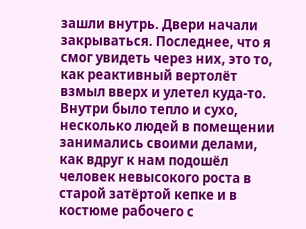зашли внутрь. Двери начали закрываться. Последнее, что я смог увидеть через них, это то, как реактивный вертолёт взмыл вверх и улетел куда-то. Внутри было тепло и сухо, несколько людей в помещении занимались своими делами, как вдруг к нам подошёл человек невысокого роста в старой затёртой кепке и в костюме рабочего с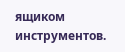ящиком инструментов.